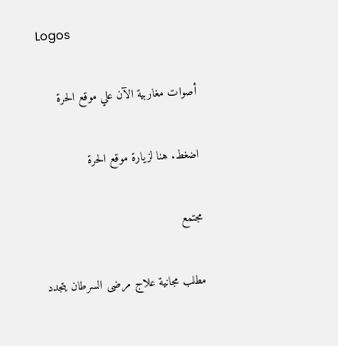Logos

أصوات مغاربية الآن علي موقع الحرة

اضغط. هنا لزيارة موقع الحرة

مجتمع

مطلب مجانية علاج مرضى السرطان يتجدد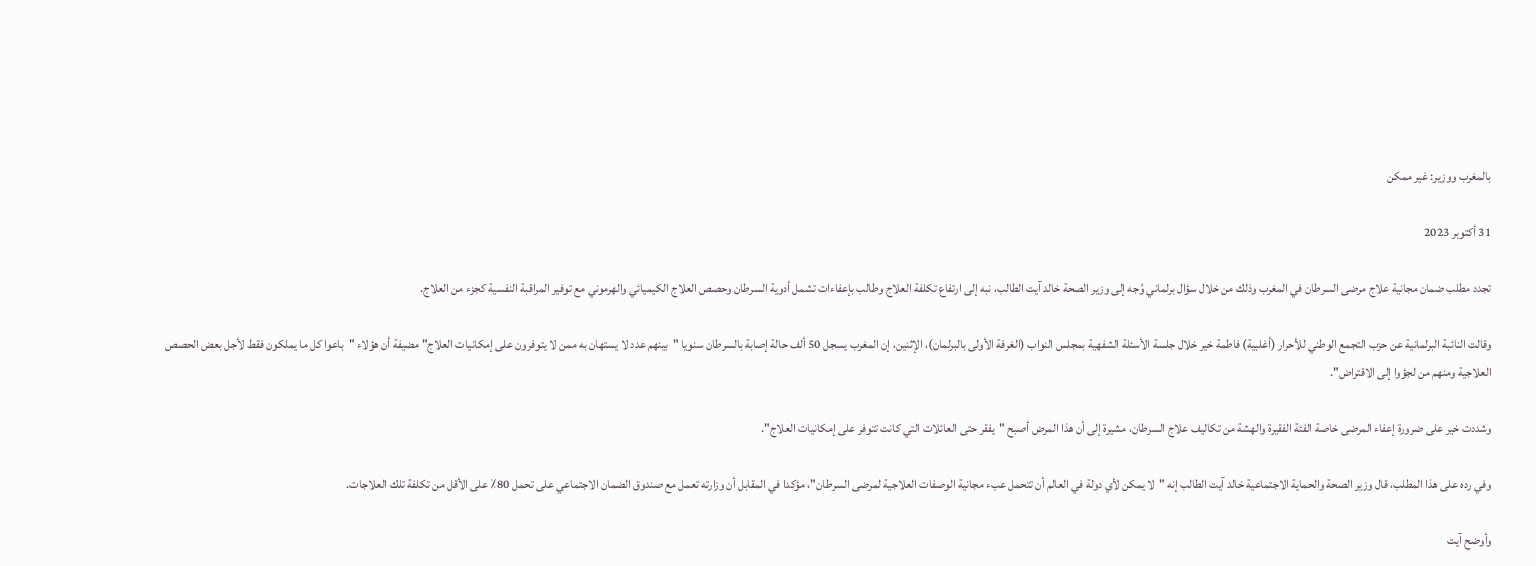بالمغرب ووزير: غير ممكن

31 أكتوبر 2023

تجدد مطلب ضمان مجانية علاج مرضى السرطان في المغرب وذلك من خلال سؤال برلماني وُجه إلى وزير الصحة خالد آيت الطالب، نبه إلى ارتفاع تكلفة العلاج وطالب بإعفاءات تشمل أدوية السرطان وحصص العلاج الكيميائي والهرموني مع توفير المراقبة النفسية كجزء من العلاج.

وقالت النائبة البرلمانية عن حزب التجمع الوطني للأحرار (أغلبية) فاطمة خير خلال جلسة الأسئلة الشفهية بمجلس النواب (الغرفة الأولى بالبرلمان)، الإثنين، إن المغرب يسجل 50 ألف حالة إصابة بالسرطان سنويا "بينهم عدد لا يستهان به ممن لا يتوفرون على إمكانيات العلاج" مضيفة أن هؤلاء "باعوا كل ما يملكون فقط لأجل بعض الحصص العلاجية ومنهم من لجؤوا إلى الاقتراض".

وشددت خير على ضرورة إعفاء المرضى خاصة الفئة الفقيرة والهشة من تكاليف علاج السرطان، مشيرة إلى أن هذا المرض أصبح "يفقر حتى العائلات التي كانت تتوفر على إمكانيات العلاج".

وفي رده على هذا المطلب، قال وزير الصحة والحماية الاجتماعية خالد آيت الطالب إنه "لا يمكن لأي دولة في العالم أن تتحمل عبء مجانية الوصفات العلاجية لمرضى السرطان"، مؤكدا في المقابل أن وزارته تعمل مع صندوق الضمان الاجتماعي على تحمل 80٪ على الأقل من تكلفة تلك العلاجات.

وأوضح آيت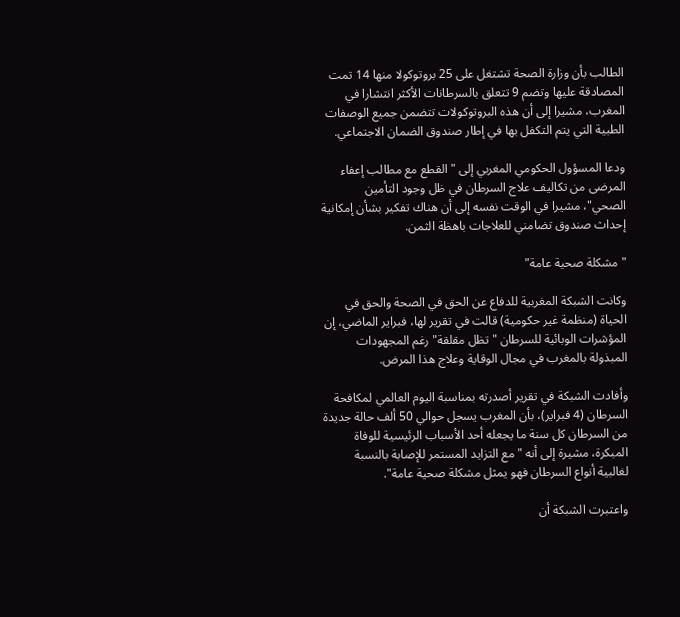الطالب بأن وزارة الصحة تشتغل على 25 بروتوكولا منها 14 تمت المصادقة عليها وتضم 9 تتعلق بالسرطانات الأكثر انتشارا في المغرب، مشيرا إلى أن هذه البروتوكولات تتضمن جميع الوصفات الطبية التي يتم التكفل بها في إطار صندوق الضمان الاجتماعي.

ودعا المسؤول الحكومي المغربي إلى "القطع مع مطالب إعفاء المرضى من تكاليف علاج السرطان في ظل وجود التأمين الصحي"، مشيرا في الوقت نفسه إلى أن هناك تفكير بشأن إمكانية إحداث صندوق تضامني للعلاجات باهظة الثمن.

"مشكلة صحية عامة"

وكانت الشبكة المغربية للدفاع عن الحق في الصحة والحق في الحياة (منظمة غير حكومية) قالت في تقرير لها، فبراير الماضي، إن المؤشرات الوبائية للسرطان "تظل مقلقة" رغم المجهودات المبذولة بالمغرب في مجال الوقاية وعلاج هذا المرض.

وأفادت الشبكة في تقرير أصدرته بمناسبة اليوم العالمي لمكافحة السرطان (4 فبراير)، بأن المغرب يسجل حوالي 50 ألف حالة جديدة من السرطان كل سنة ما يجعله أحد الأسباب الرئيسية للوفاة المبكرة، مشيرة إلى أنه "مع التزايد المستمر للإصابة بالنسبة لغالبية أنواع السرطان فهو يمثل مشكلة صحية عامة".

واعتبرت الشبكة أن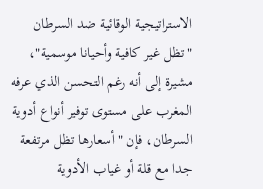الاستراتيجية الوقائية ضد السرطان "تظل غير كافية وأحيانا موسمية"، مشيرة إلى أنه رغم التحسن الذي عرفه المغرب على مستوى توفير أنواع أدوية السرطان، فإن "أسعارها تظل مرتفعة جدا مع قلة أو غياب الأدوية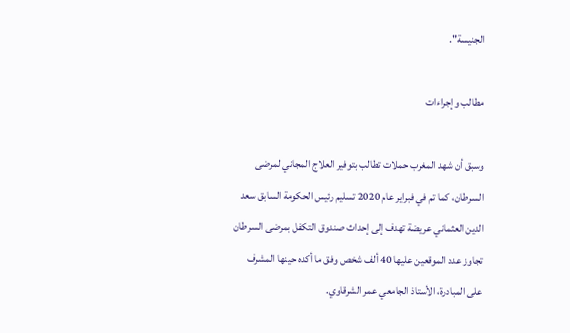الجنيسة".

مطالب وإجراءات

وسبق أن شهد المغرب حملات تطالب بتوفير العلاج المجاني لمرضى السرطان، كما تم في فبراير عام 2020 تسليم رئيس الحكومة السابق سعد الدين العثماني عريضة تهدف إلى إحداث صندوق التكفل بمرضى السرطان تجاوز عدد الموقعين عليها 40 ألف شخص وفق ما أكده حينها المشرف على المبادرة، الأستاذ الجامعي عمر الشرقاوي.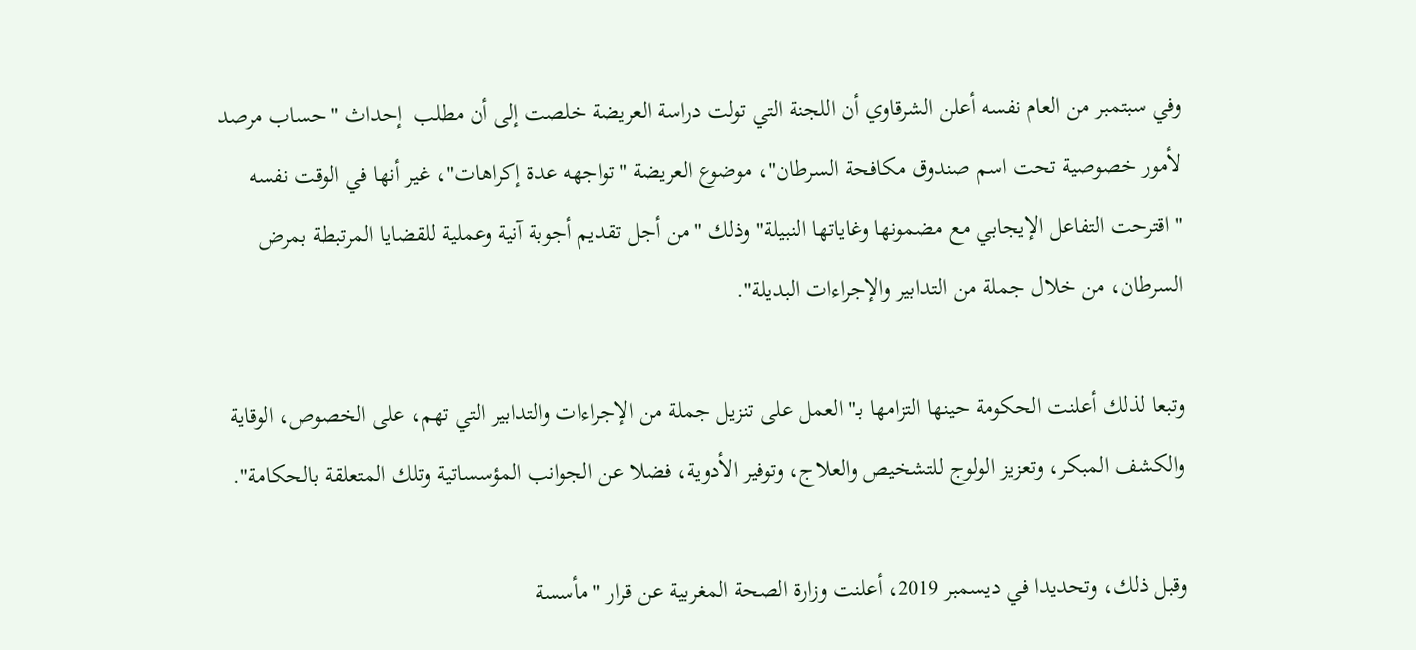وفي سبتمبر من العام نفسه أعلن الشرقاوي أن اللجنة التي تولت دراسة العريضة خلصت إلى أن مطلب  إحداث "حساب مرصد لأمور خصوصية تحت اسم صندوق مكافحة السرطان"، موضوع العريضة "تواجهه عدة إكراهات"، غير أنها في الوقت نفسه "اقترحت التفاعل الإيجابي مع مضمونها وغاياتها النبيلة" وذلك "من أجل تقديم أجوبة آنية وعملية للقضايا المرتبطة بمرض السرطان، من خلال جملة من التدابير والإجراءات البديلة".

وتبعا لذلك أعلنت الحكومة حينها التزامها بـ"العمل على تنزيل جملة من الإجراءات والتدابير التي تهم، على الخصوص، الوقاية والكشف المبكر، وتعزيز الولوج للتشخيص والعلاج، وتوفير الأدوية، فضلا عن الجوانب المؤسساتية وتلك المتعلقة بالحكامة".

وقبل ذلك، وتحديدا في ديسمبر 2019، أعلنت وزارة الصحة المغربية عن قرار "مأسسة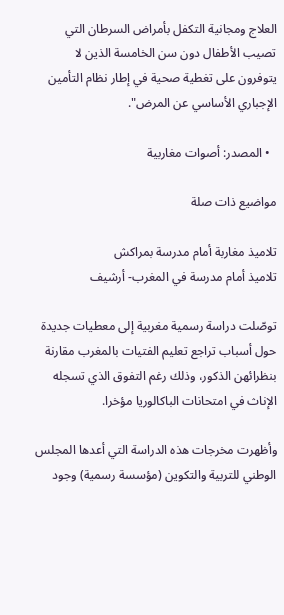العلاج ومجانية التكفل بأمراض السرطان التي تصيب الأطفال دون سن الخامسة الذين لا يتوفرون على تغطية صحية في إطار نظام التأمين الإجباري الأساسي عن المرض".

  • المصدر: أصوات مغاربية

مواضيع ذات صلة

تلاميذ مغاربة أمام مدرسة بمراكش
تلاميذ أمام مدرسة في المغرب- أرشيف

توصّلت دراسة رسمية مغربية إلى معطيات جديدة حول أسباب تراجع تعليم الفتيات بالمغرب مقارنة بنظرائهن الذكور، وذلك رغم التفوق الذي تسجله الإناث في امتحانات الباكالوريا مؤخرا.

وأظهرت مخرجات هذه الدراسة التي أعدها المجلس الوطني للتربية والتكوين (مؤسسة رسمية) وجود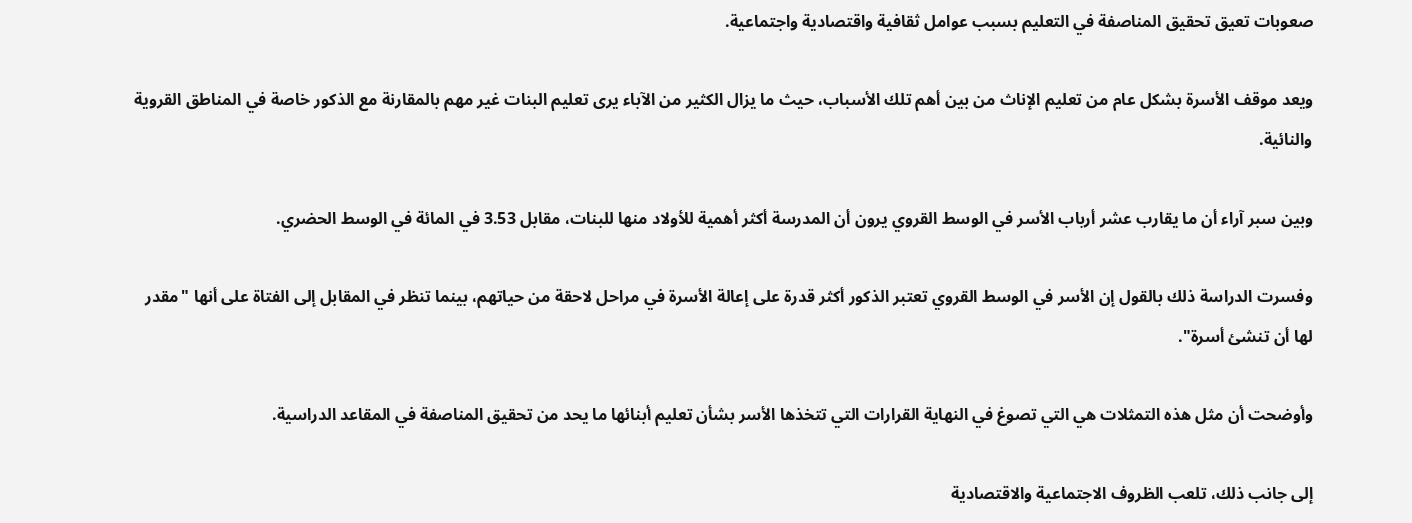صعوبات تعيق تحقيق المناصفة في التعليم بسبب عوامل ثقافية واقتصادية واجتماعية.

ويعد موقف الأسرة بشكل عام من تعليم الإناث من بين أهم تلك الأسباب، حيث ما يزال الكثير من الآباء يرى تعليم البنات غير مهم بالمقارنة مع الذكور خاصة في المناطق القروية والنائية.

وبين سبر آراء أن ما يقارب عشر أرباب الأسر في الوسط القروي يرون أن المدرسة أكثر أهمية للأولاد منها للبنات، مقابل 3.53 في المائة في الوسط الحضري.

وفسرت الدراسة ذلك بالقول إن الأسر في الوسط القروي تعتبر الذكور أكثر قدرة على إعالة الأسرة في مراحل لاحقة من حياتهم، بينما تنظر في المقابل إلى الفتاة على أنها "مقدر لها أن تنشئ أسرة".

وأوضحت أن مثل هذه التمثلات هي التي تصوغ في النهاية القرارات التي تتخذها الأسر بشأن تعليم أبنائها ما يحد من تحقيق المناصفة في المقاعد الدراسية.

إلى جانب ذلك، تلعب الظروف الاجتماعية والاقتصادية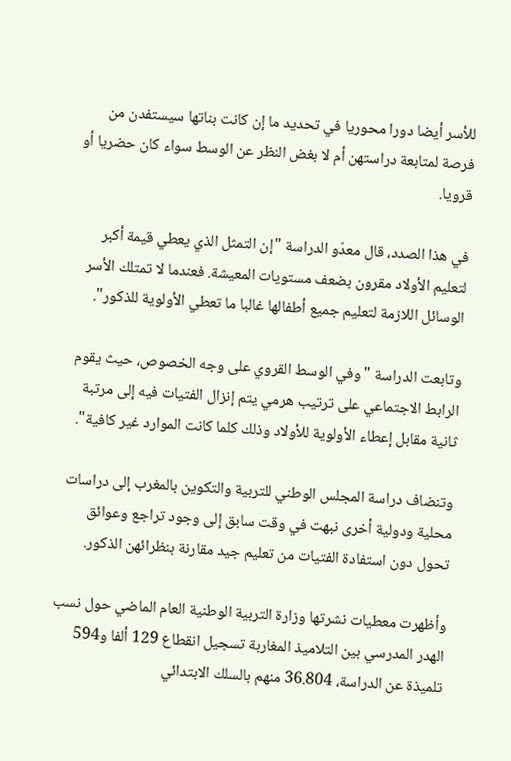للأسر أيضا دورا محوريا في تحديد ما إن كانت بناتها سيستفدن من فرصة لمتابعة دراستهن أم لا بغض النظر عن الوسط سواء كان حضريا أو قرويا.

في هذا الصدد، قال معدّو الدراسة "إن التمثل الذي يعطي قيمة أكبر لتعليم الأولاد مقرون بضعف مستويات المعيشة. فعندما لا تمتلك الأسر الوسائل اللازمة لتعليم جميع أطفالها غالبا ما تعطي الأولوية للذكور".

وتابعت الدراسة "وفي الوسط القروي على وجه الخصوص، حيث يقوم الرابط الاجتماعي على ترتيب هرمي يتم إنزال الفتيات فيه إلى مرتبة ثانية مقابل إعطاء الأولوية للأولاد وذلك كلما كانت الموارد غير كافية".

وتنضاف دراسة المجلس الوطني للتربية والتكوين بالمغرب إلى دراسات محلية ودولية أخرى نبهت في وقت سابق إلى وجود تراجع وعوائق تحول دون استفادة الفتيات من تعليم جيد مقارنة بنظرائهن الذكور.

وأظهرت معطيات نشرتها وزارة التربية الوطنية العام الماضي حول نسب الهدر المدرسي بين التلاميذ المغاربة تسجيل انقطاع 129 ألفا و594 تلميذة عن الدراسة، 36.804 منهم بالسلك الابتدائي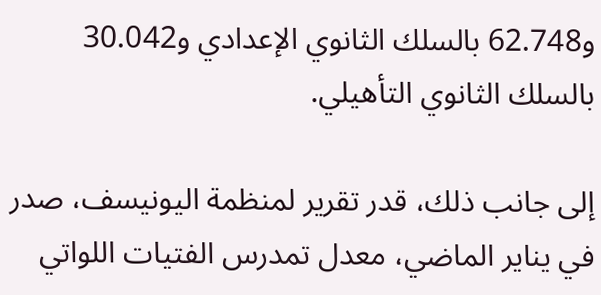و62.748 بالسلك الثانوي الإعدادي و30.042 بالسلك الثانوي التأهيلي.

إلى جانب ذلك، قدر تقرير لمنظمة اليونيسف، صدر في يناير الماضي، معدل تمدرس الفتيات اللواتي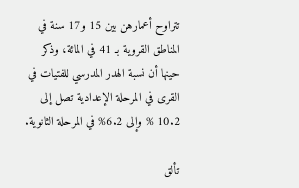تتراوح أعمارهن بين 15 و17 سنة في المناطق القروية بـ 41 في المائة، وذكر حينها أن نسبة الهدر المدرسي للفتيات في القرى في المرحلة الإعدادية تصل إلى 10.2 % وإلى 6.2% في المرحلة الثانوية.

تألق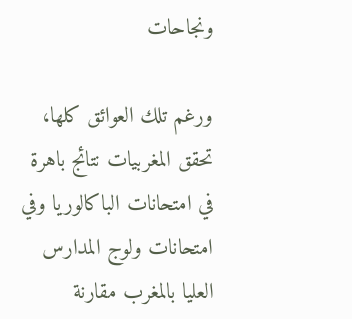ونجاحات

ورغم تلك العوائق كلها، تحقق المغربيات نتائج باهرة في امتحانات الباكالوريا وفي امتحانات ولوج المدارس العليا بالمغرب مقارنة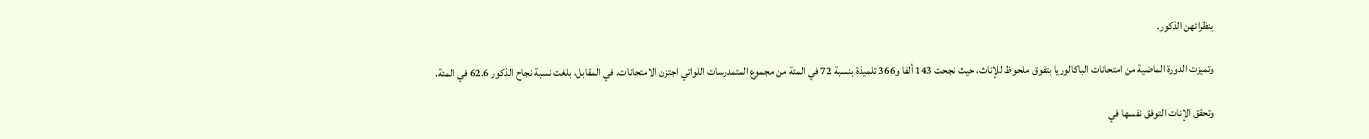بنظرائهن الذكور.

وتميزت الدورة الماضية من امتحانات الباكالوريا بتفوق ملحوظ للإناث، حيث نجحت 143 ألفا و366 تلميذة بنسبة 72 في المئة من مجموع المتمدرسات اللواتي اجتزن الامتحانات. في المقابل، بلغت نسبة نجاح الذكور 62.6 في المئة.

وتحقق الإنات التوفق نفسها في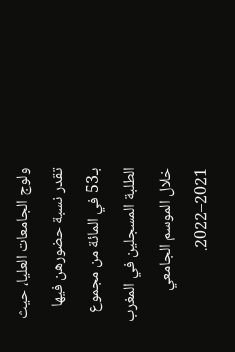ولوج الجامعات العليا، حيث تقدر نسبة حضورهن فيها بـ53 في المائة من مجموع الطلبة المسجلين في المغرب خلال الموسم الجامعي 2021–2022.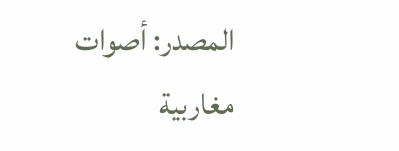المصدر: أصوات مغاربية